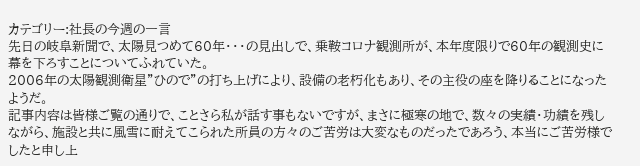カテゴリー:社長の今週の一言
先日の岐阜新聞で、太陽見つめて60年・・・の見出しで、乗鞍コロナ観測所が、本年度限りで60年の観測史に幕を下ろすことについてふれていた。
2006年の太陽観測衛星”ひので”の打ち上げにより、設備の老朽化もあり、その主役の座を降りることになったようだ。
記事内容は皆様ご覧の通りで、ことさら私が話す事もないですが、まさに極寒の地で、数々の実績・功績を残しながら、施設と共に風雪に耐えてこられた所員の方々のご苦労は大変なものだったであろう、本当にご苦労様でしたと申し上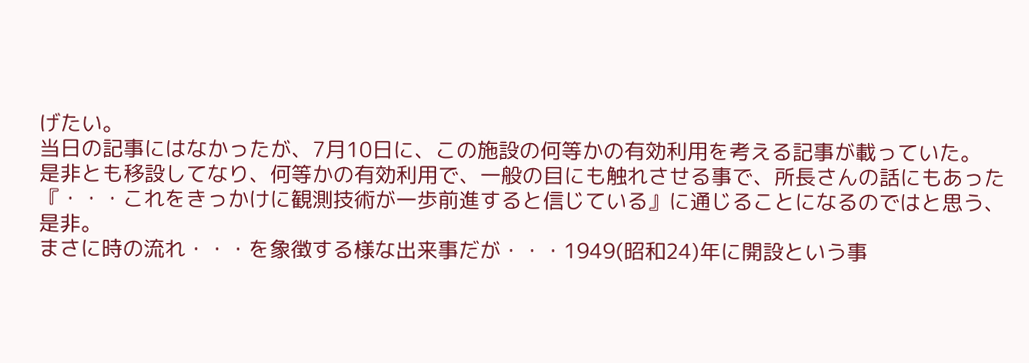げたい。
当日の記事にはなかったが、7月10日に、この施設の何等かの有効利用を考える記事が載っていた。
是非とも移設してなり、何等かの有効利用で、一般の目にも触れさせる事で、所長さんの話にもあった『・・・これをきっかけに観測技術が一歩前進すると信じている』に通じることになるのではと思う、是非。
まさに時の流れ・・・を象徴する様な出来事だが・・・1949(昭和24)年に開設という事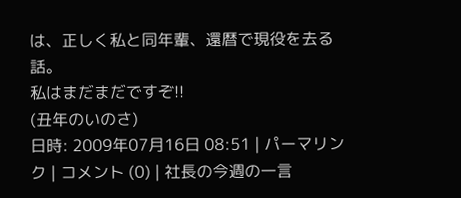は、正しく私と同年輩、還暦で現役を去る話。
私はまだまだですぞ!!
(丑年のいのさ)
日時: 2009年07月16日 08:51 | パーマリンク | コメント (0) | 社長の今週の一言